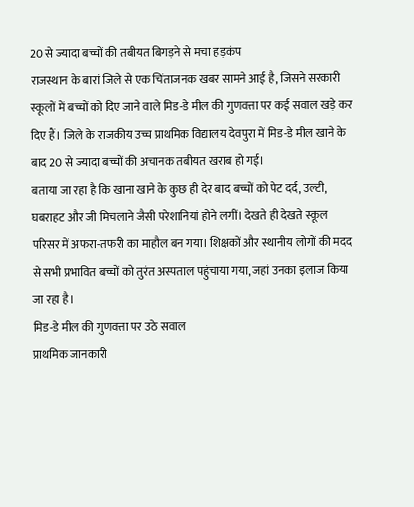20 से ज्यादा बच्चों की तबीयत बिगड़ने से मचा हड़कंप
राजस्थान के बारां जिले से एक चिंताजनक खबर सामने आई है, जिसने सरकारी स्कूलों में बच्चों को दिए जाने वाले मिड-डे मील की गुणवत्ता पर कई सवाल खड़े कर दिए हैं। जिले के राजकीय उच्च प्राथमिक विद्यालय देवपुरा में मिड-डे मील खाने के बाद 20 से ज्यादा बच्चों की अचानक तबीयत खराब हो गई।
बताया जा रहा है कि खाना खाने के कुछ ही देर बाद बच्चों को पेट दर्द, उल्टी, घबराहट और जी मिचलाने जैसी परेशानियां होने लगीं। देखते ही देखते स्कूल परिसर में अफरा-तफरी का माहौल बन गया। शिक्षकों और स्थानीय लोगों की मदद से सभी प्रभावित बच्चों को तुरंत अस्पताल पहुंचाया गया, जहां उनका इलाज किया जा रहा है।
मिड-डे मील की गुणवत्ता पर उठे सवाल
प्राथमिक जानकारी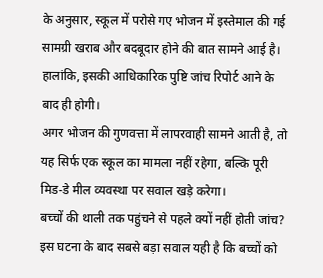के अनुसार, स्कूल में परोसे गए भोजन में इस्तेमाल की गई सामग्री खराब और बदबूदार होने की बात सामने आई है। हालांकि, इसकी आधिकारिक पुष्टि जांच रिपोर्ट आने के बाद ही होगी।
अगर भोजन की गुणवत्ता में लापरवाही सामने आती है, तो यह सिर्फ एक स्कूल का मामला नहीं रहेगा, बल्कि पूरी मिड-डे मील व्यवस्था पर सवाल खड़े करेगा।
बच्चों की थाली तक पहुंचने से पहले क्यों नहीं होती जांच?
इस घटना के बाद सबसे बड़ा सवाल यही है कि बच्चों को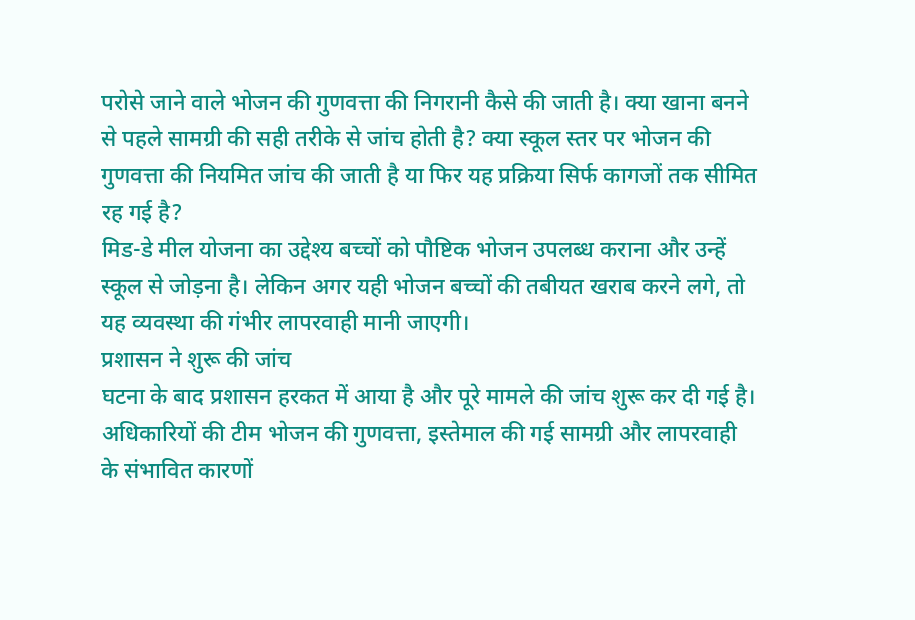परोसे जाने वाले भोजन की गुणवत्ता की निगरानी कैसे की जाती है। क्या खाना बनने से पहले सामग्री की सही तरीके से जांच होती है? क्या स्कूल स्तर पर भोजन की गुणवत्ता की नियमित जांच की जाती है या फिर यह प्रक्रिया सिर्फ कागजों तक सीमित रह गई है?
मिड-डे मील योजना का उद्देश्य बच्चों को पौष्टिक भोजन उपलब्ध कराना और उन्हें स्कूल से जोड़ना है। लेकिन अगर यही भोजन बच्चों की तबीयत खराब करने लगे, तो यह व्यवस्था की गंभीर लापरवाही मानी जाएगी।
प्रशासन ने शुरू की जांच
घटना के बाद प्रशासन हरकत में आया है और पूरे मामले की जांच शुरू कर दी गई है। अधिकारियों की टीम भोजन की गुणवत्ता, इस्तेमाल की गई सामग्री और लापरवाही के संभावित कारणों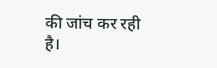की जांच कर रही है।